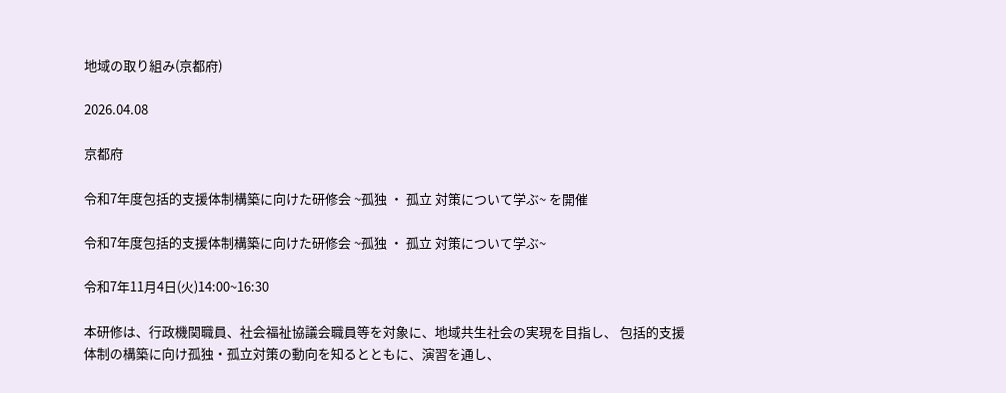地域の取り組み(京都府)

2026.04.08

京都府

令和7年度包括的支援体制構築に向けた研修会 ~孤独 ・ 孤立 対策について学ぶ~ を開催

令和7年度包括的支援体制構築に向けた研修会 ~孤独 ・ 孤立 対策について学ぶ~

令和7年11月4日(火)14:00~16:30

本研修は、行政機関職員、社会福祉協議会職員等を対象に、地域共生社会の実現を目指し、 包括的支援体制の構築に向け孤独・孤立対策の動向を知るとともに、演習を通し、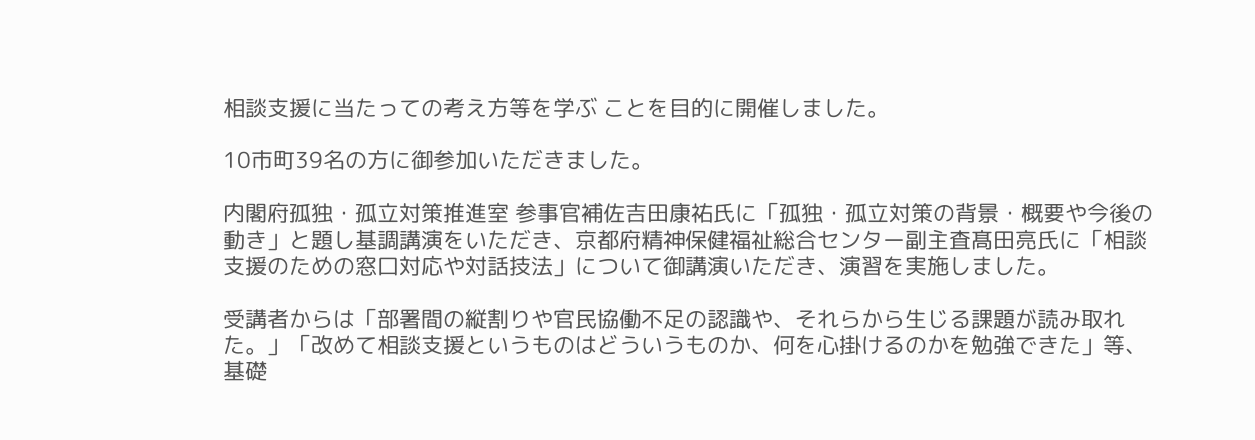相談支援に当たっての考え方等を学ぶ ことを目的に開催しました。

10市町39名の方に御参加いただきました。

内閣府孤独・孤立対策推進室 参事官補佐吉田康祐氏に「孤独・孤立対策の背景・概要や今後の動き」と題し基調講演をいただき、京都府精神保健福祉総合センター副主査髙田亮氏に「相談支援のための窓口対応や対話技法」について御講演いただき、演習を実施しました。

受講者からは「部署間の縦割りや官民協働不足の認識や、それらから生じる課題が読み取れた。」「改めて相談支援というものはどういうものか、何を心掛けるのかを勉強できた」等、基礎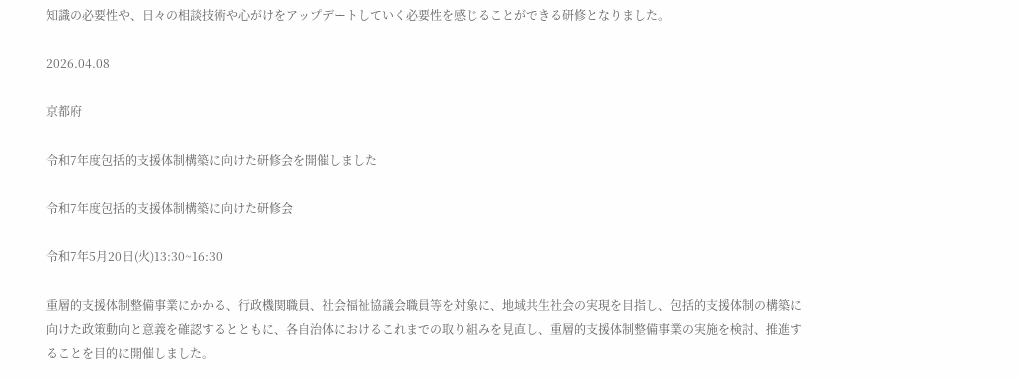知識の必要性や、日々の相談技術や心がけをアップデートしていく必要性を感じることができる研修となりました。

2026.04.08

京都府

令和7年度包括的支援体制構築に向けた研修会を開催しました

令和7年度包括的支援体制構築に向けた研修会

令和7年5月20日(火)13:30~16:30

重層的支援体制整備事業にかかる、行政機関職員、社会福祉協議会職員等を対象に、地域共生社会の実現を目指し、包括的支援体制の構築に向けた政策動向と意義を確認するとともに、各自治体におけるこれまでの取り組みを見直し、重層的支援体制整備事業の実施を検討、推進することを目的に開催しました。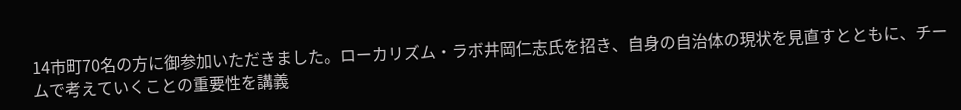14市町70名の方に御参加いただきました。ローカリズム・ラボ井岡仁志氏を招き、自身の自治体の現状を見直すとともに、チームで考えていくことの重要性を講義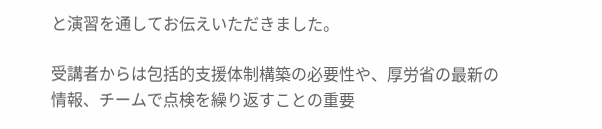と演習を通してお伝えいただきました。

受講者からは包括的支援体制構築の必要性や、厚労省の最新の情報、チームで点検を繰り返すことの重要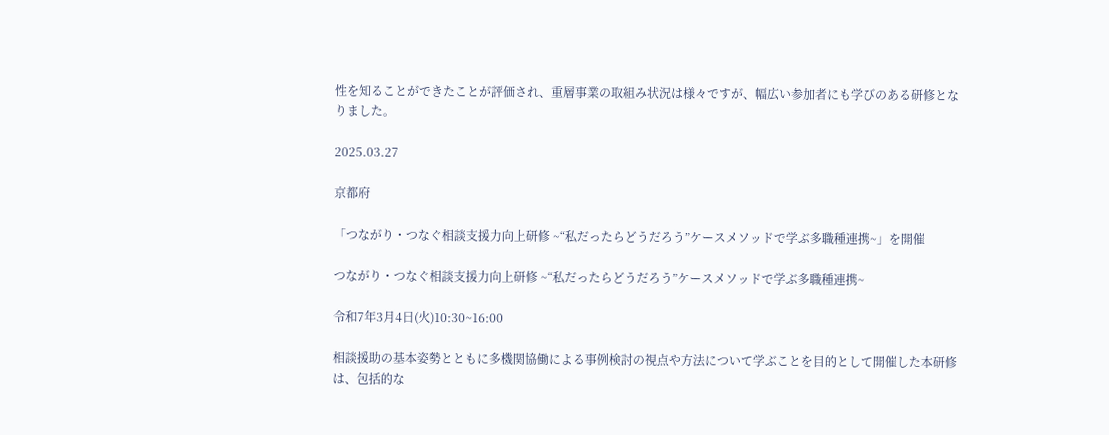性を知ることができたことが評価され、重層事業の取組み状況は様々ですが、幅広い参加者にも学びのある研修となりました。

2025.03.27

京都府

「つながり・つなぐ相談支援力向上研修 ~“私だったらどうだろう”ケースメソッドで学ぶ多職種連携~」を開催

つながり・つなぐ相談支援力向上研修 ~“私だったらどうだろう”ケースメソッドで学ぶ多職種連携~

令和7年3月4日(火)10:30~16:00

相談援助の基本姿勢とともに多機関協働による事例検討の視点や方法について学ぶことを目的として開催した本研修は、包括的な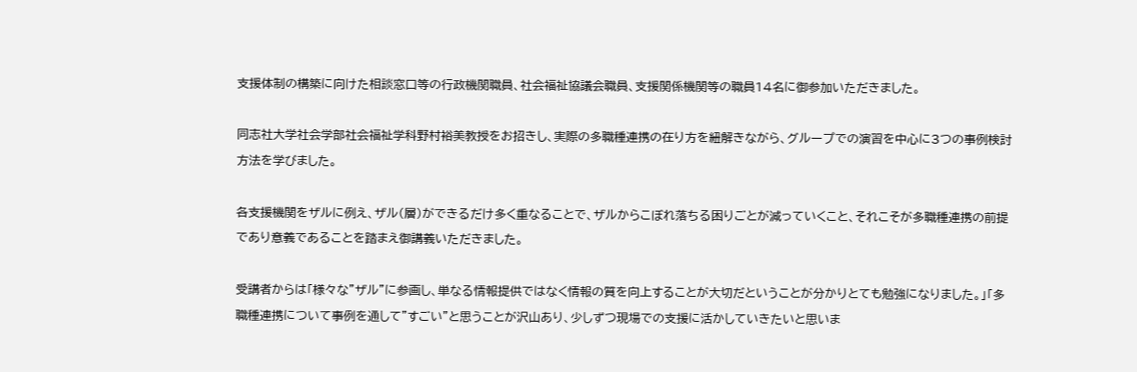支援体制の構築に向けた相談窓口等の行政機関職員、社会福祉協議会職員、支援関係機関等の職員14名に御参加いただきました。

同志社大学社会学部社会福祉学科野村裕美教授をお招きし、実際の多職種連携の在り方を紐解きながら、グループでの演習を中心に3つの事例検討方法を学びました。

各支援機関をザルに例え、ザル(層)ができるだけ多く重なることで、ザルからこぼれ落ちる困りごとが減っていくこと、それこそが多職種連携の前提であり意義であることを踏まえ御講義いただきました。

受講者からは「様々な”ザル”に参画し、単なる情報提供ではなく情報の質を向上することが大切だということが分かりとても勉強になりました。」「多職種連携について事例を通して”すごい”と思うことが沢山あり、少しずつ現場での支援に活かしていきたいと思いま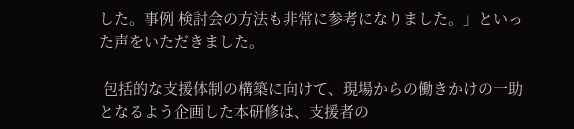した。事例 検討会の方法も非常に参考になりました。」といった声をいただきました。

 包括的な支援体制の構築に向けて、現場からの働きかけの一助となるよう企画した本研修は、支援者の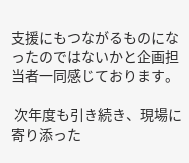支援にもつながるものになったのではないかと企画担当者一同感じております。

 次年度も引き続き、現場に寄り添った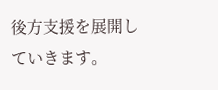後方支援を展開していきます。